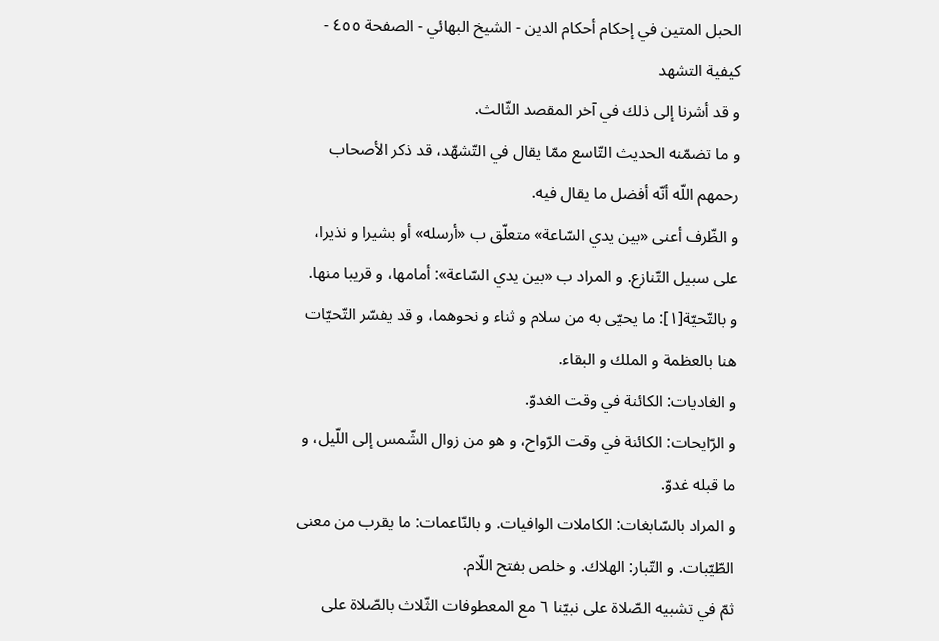الحبل المتين في إحكام أحكام الدين - الشیخ البهائي - الصفحة ٤٥٥ - كيفية التشهد
و قد أشرنا إلى ذلك في آخر المقصد الثّالث.
و ما تضمّنه الحديث التّاسع ممّا يقال في التّشهّد، قد ذكر الأصحاب رحمهم اللّه أنّه أفضل ما يقال فيه.
و الظّرف أعنى «بين يدي السّاعة» متعلّق ب «أرسله» أو بشيرا و نذيرا، على سبيل التّنازع. و المراد ب «بين يدي السّاعة»: أمامها، و قريبا منها.
و بالتّحيّة[١]: ما يحيّى به من سلام و ثناء و نحوهما، و قد يفسّر التّحيّات هنا بالعظمة و الملك و البقاء.
و الغاديات: الكائنة في وقت الغدوّ.
و الرّايحات: الكائنة في وقت الرّواح، و هو من زوال الشّمس إلى اللّيل، و ما قبله غدوّ.
و المراد بالسّابغات: الكاملات الوافيات. و بالنّاعمات: ما يقرب من معنى الطّيّبات. و التّبار: الهلاك. و خلص بفتح اللّام.
ثمّ في تشبيه الصّلاة على نبيّنا ٦ مع المعطوفات الثّلاث بالصّلاة على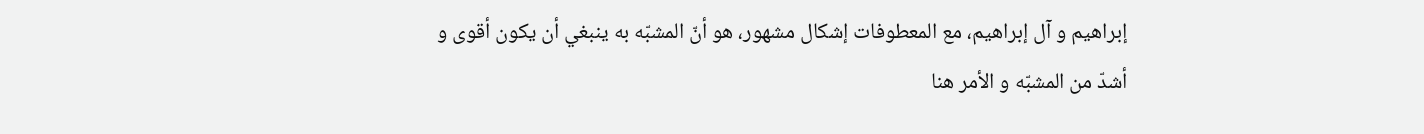إبراهيم و آل إبراهيم، مع المعطوفات إشكال مشهور، هو أنّ المشبّه به ينبغي أن يكون أقوى و أشدّ من المشبّه و الأمر هنا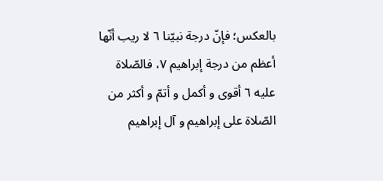بالعكس؛ فإنّ درجة نبيّنا ٦ لا ريب أنّها أعظم من درجة إبراهيم ٧، فالصّلاة عليه ٦ أقوى و أكمل و أتمّ و أكثر من الصّلاة على إبراهيم و آل إبراهيم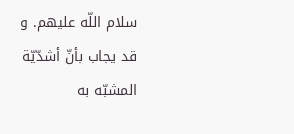سلام اللّه عليهم. و قد يجاب بأنّ أشدّيّة المشبّه به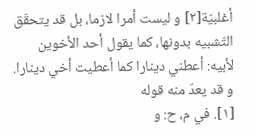أغلبيّة[٢] و ليست أمرا لازما، بل قد يتحقّق التّشبيه بدونها، كما يقول أحد الأخوين لأبيه: أعطني دينارا كما أعطيت أخي دينارا. و قد يعدّ منه قوله
[١]. في م، ح: و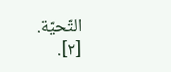التّحيّة.
[٢].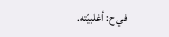في ح: أغلبيّته.